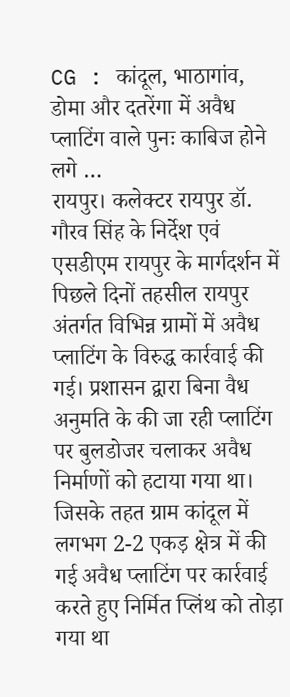CG : कांदूल, भाठागांव, डोमा और दतरेंगा में अवैध प्लाटिंग वाले पुनः काबिज होने लगे …
रायपुर। कलेक्टर रायपुर डॉ. गौरव सिंह के निर्देश एवं एसडीएम रायपुर के मार्गदर्शन में पिछले दिनों तहसील रायपुर अंतर्गत विभिन्न ग्रामों में अवैध प्लाटिंग के विरुद्ध कार्रवाई की गई। प्रशासन द्वारा बिना वैध अनुमति के की जा रही प्लाटिंग पर बुलडोजर चलाकर अवैध निर्माणों को हटाया गया था। जिसके तहत ग्राम कांदूल में लगभग 2-2 एकड़ क्षेत्र में की गई अवैध प्लाटिंग पर कार्रवाई करते हुए निर्मित प्लिंथ को तोड़ा गया था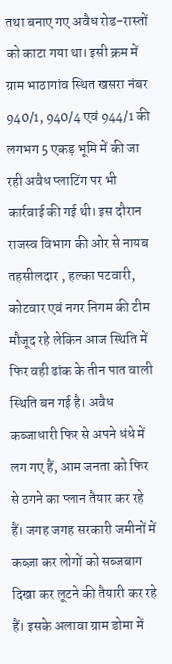तथा बनाए गए अवैध रोड-रास्तों को काटा गया था। इसी क्रम में ग्राम भाठागांव स्थित खसरा नंबर 940/1, 940/4 एवं 944/1 की लगभग 5 एकड़ भूमि में की जा रही अवैध प्लाटिंग पर भी कार्रवाई की गई थी। इस दौरान राजस्व विभाग की ओर से नायब तहसीलदार , हल्का पटवारी, कोटवार एवं नगर निगम की टीम मौजूद रहे लेकिन आज स्थिति में फिर वही ढांक के तीन पात वाली स्थिति बन गई है। अवैध कब्जाधारी फिर से अपने धंधे में लग गए हैं, आम जनता को फिर से ठगने का प्लान तैयार कर रहे हैं। जगह जगह सरकारी जमीनों में कब्ज़ा कर लोगों को सब्जबाग दिखा कर लूटने की तैयारी कर रहे हैं। इसके अलावा ग्राम डोमा में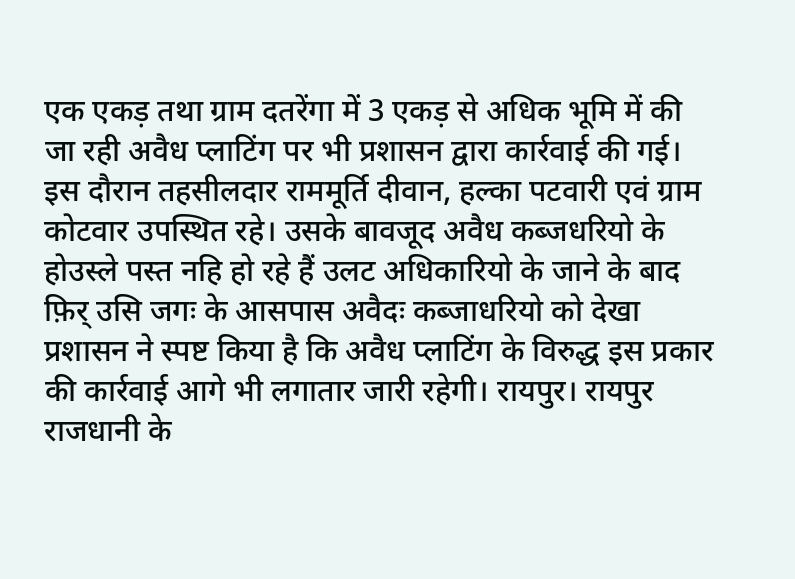एक एकड़ तथा ग्राम दतरेंगा में 3 एकड़ से अधिक भूमि में की जा रही अवैध प्लाटिंग पर भी प्रशासन द्वारा कार्रवाई की गई। इस दौरान तहसीलदार राममूर्ति दीवान, हल्का पटवारी एवं ग्राम कोटवार उपस्थित रहे। उसके बावजूद अवैध कब्जधरियो के होउस्ले पस्त नहि हो रहे हैं उलट अधिकारियो के जाने के बाद फ़िर् उसि जगः के आसपास अवैदः कब्जाधरियो को देखा
प्रशासन ने स्पष्ट किया है कि अवैध प्लाटिंग के विरुद्ध इस प्रकार की कार्रवाई आगे भी लगातार जारी रहेगी। रायपुर। रायपुर राजधानी के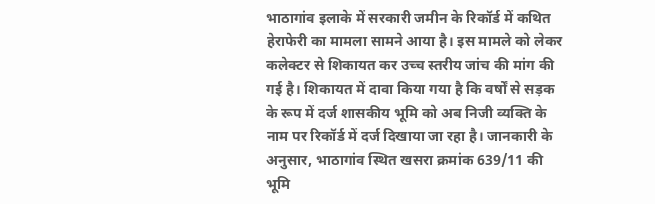भाठागांव इलाके में सरकारी जमीन के रिकॉर्ड में कथित हेराफेरी का मामला सामने आया है। इस मामले को लेकर कलेक्टर से शिकायत कर उच्च स्तरीय जांच की मांग की गई है। शिकायत में दावा किया गया है कि वर्षों से सड़क के रूप में दर्ज शासकीय भूमि को अब निजी व्यक्ति के नाम पर रिकॉर्ड में दर्ज दिखाया जा रहा है। जानकारी के अनुसार, भाठागांव स्थित खसरा क्रमांक 639/11 की भूमि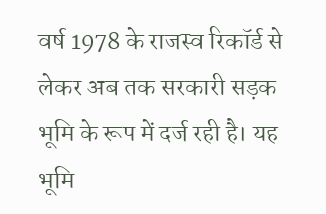वर्ष 1978 के राजस्व रिकॉर्ड से लेकर अब तक सरकारी सड़क भूमि के रूप में दर्ज रही है। यह भूमि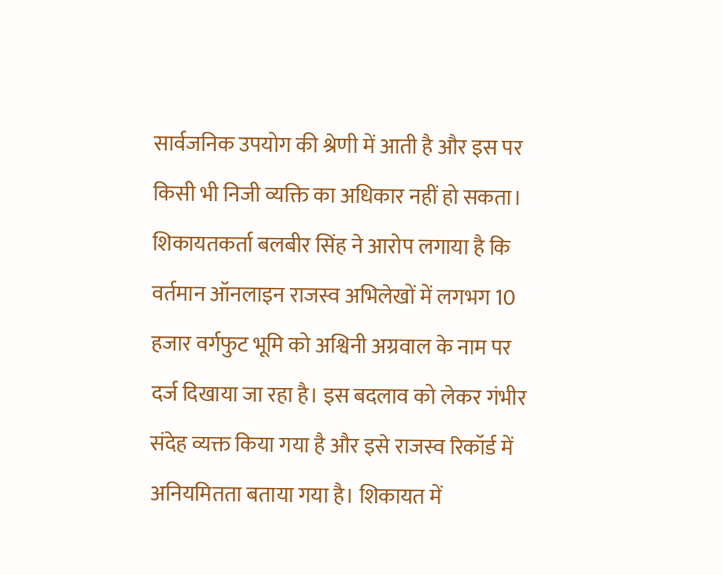सार्वजनिक उपयोग की श्रेणी में आती है और इस पर किसी भी निजी व्यक्ति का अधिकार नहीं हो सकता।
शिकायतकर्ता बलबीर सिंह ने आरोप लगाया है कि वर्तमान ऑनलाइन राजस्व अभिलेखों में लगभग 10 हजार वर्गफुट भूमि को अश्विनी अग्रवाल के नाम पर दर्ज दिखाया जा रहा है। इस बदलाव को लेकर गंभीर संदेह व्यक्त किया गया है और इसे राजस्व रिकॉर्ड में अनियमितता बताया गया है। शिकायत में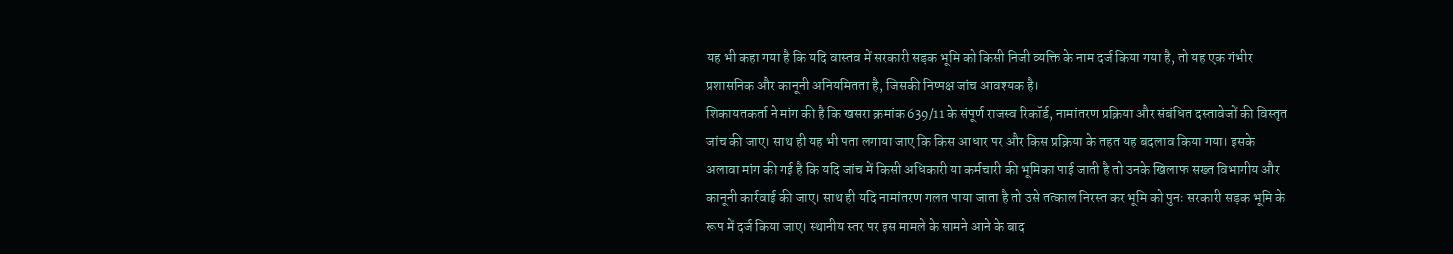यह भी कहा गया है कि यदि वास्तव में सरकारी सड़क भूमि को किसी निजी व्यक्ति के नाम दर्ज किया गया है, तो यह एक गंभीर प्रशासनिक और कानूनी अनियमितता है, जिसकी निष्पक्ष जांच आवश्यक है।
शिकायतकर्ता ने मांग की है कि खसरा क्रमांक 639/11 के संपूर्ण राजस्व रिकॉर्ड, नामांतरण प्रक्रिया और संबंधित दस्तावेजों की विस्तृत जांच की जाए। साथ ही यह भी पता लगाया जाए कि किस आधार पर और किस प्रक्रिया के तहत यह बदलाव किया गया। इसके अलावा मांग की गई है कि यदि जांच में किसी अधिकारी या कर्मचारी की भूमिका पाई जाती है तो उनके खिलाफ सख्त विभागीय और कानूनी कार्रवाई की जाए। साथ ही यदि नामांतरण गलत पाया जाता है तो उसे तत्काल निरस्त कर भूमि को पुनः सरकारी सड़क भूमि के रूप में दर्ज किया जाए। स्थानीय स्तर पर इस मामले के सामने आने के बाद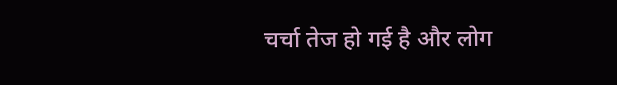चर्चा तेज हो गई है और लोग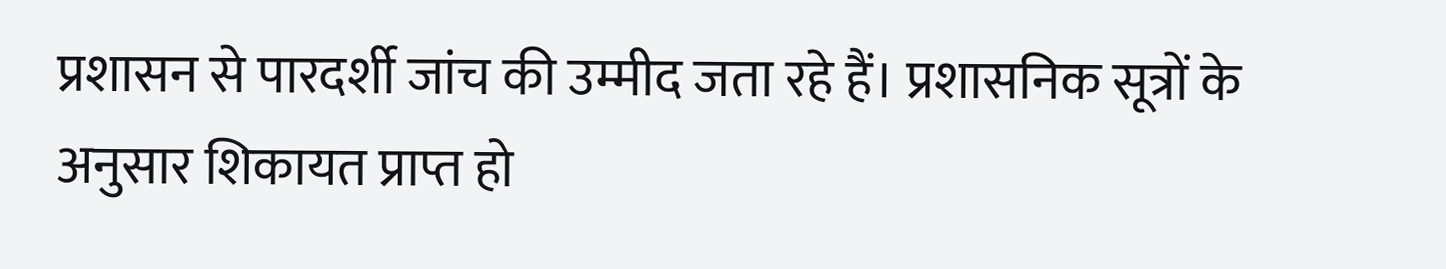प्रशासन से पारदर्शी जांच की उम्मीद जता रहे हैं। प्रशासनिक सूत्रों के अनुसार शिकायत प्राप्त हो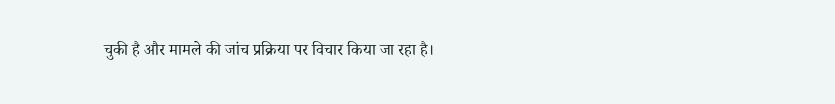चुकी है और मामले की जांच प्रक्रिया पर विचार किया जा रहा है।